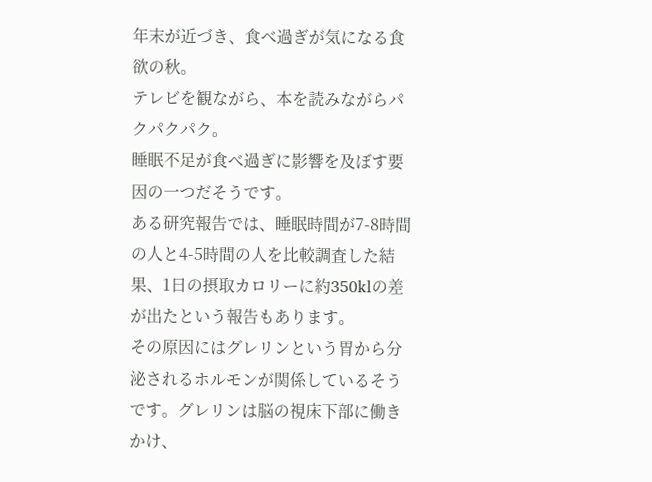年末が近づき、食べ過ぎが気になる食欲の秋。
テレビを観ながら、本を読みながらパクパクパク。
睡眠不足が食べ過ぎに影響を及ぼす要因の一つだそうです。
ある研究報告では、睡眠時間が7-8時間の人と4-5時間の人を比較調査した結果、1日の摂取カロリーに約350klの差が出たという報告もあります。
その原因にはグレリンという胃から分泌されるホルモンが関係しているそうです。グレリンは脳の視床下部に働きかけ、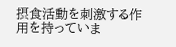摂食活動を刺激する作用を持っていま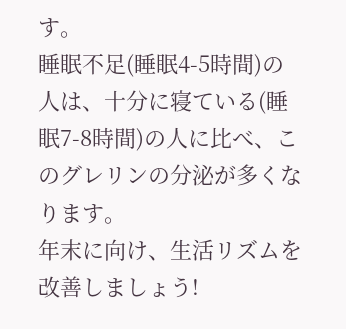す。
睡眠不足(睡眠4-5時間)の人は、十分に寝ている(睡眠7-8時間)の人に比べ、このグレリンの分泌が多くなります。
年末に向け、生活リズムを改善しましょう!